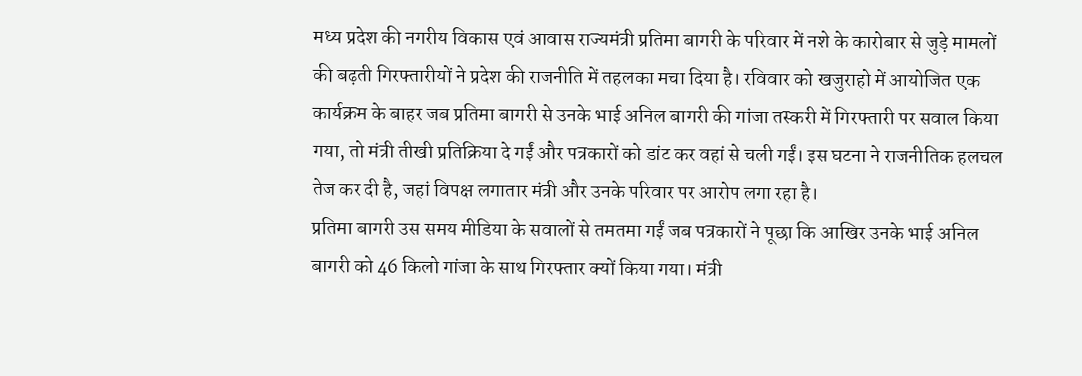मध्य प्रदेश की नगरीय विकास एवं आवास राज्यमंत्री प्रतिमा बागरी के परिवार में नशे के कारोबार से जुड़े मामलों की बढ़ती गिरफ्तारीयों ने प्रदेश की राजनीति में तहलका मचा दिया है। रविवार को खजुराहो में आयोजित एक कार्यक्रम के बाहर जब प्रतिमा बागरी से उनके भाई अनिल बागरी की गांजा तस्करी में गिरफ्तारी पर सवाल किया गया, तो मंत्री तीखी प्रतिक्रिया दे गईं और पत्रकारों को डांट कर वहां से चली गईं। इस घटना ने राजनीतिक हलचल तेज कर दी है, जहां विपक्ष लगातार मंत्री और उनके परिवार पर आरोप लगा रहा है।
प्रतिमा बागरी उस समय मीडिया के सवालों से तमतमा गईं जब पत्रकारों ने पूछा कि आखिर उनके भाई अनिल बागरी को 46 किलो गांजा के साथ गिरफ्तार क्यों किया गया। मंत्री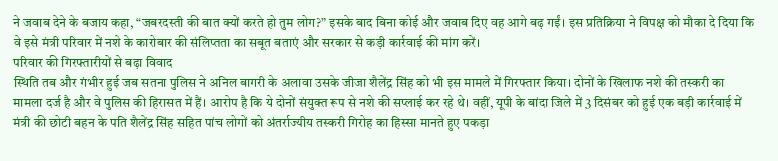ने जवाब देने के बजाय कहा, “जबरदस्ती की बात क्यों करते हो तुम लोग?” इसके बाद बिना कोई और जवाब दिए वह आगे बढ़ गईं। इस प्रतिक्रिया ने विपक्ष को मौका दे दिया कि वे इसे मंत्री परिवार में नशे के कारोबार की संलिप्तता का सबूत बताएं और सरकार से कड़ी कार्रवाई की मांग करें।
परिवार की गिरफ्तारीयों से बढ़ा विवाद
स्थिति तब और गंभीर हुई जब सतना पुलिस ने अनिल बागरी के अलावा उसके जीजा शैलेंद्र सिंह को भी इस मामले में गिरफ्तार किया। दोनों के खिलाफ नशे की तस्करी का मामला दर्ज है और वे पुलिस की हिरासत में हैं। आरोप है कि ये दोनों संयुक्त रूप से नशे की सप्लाई कर रहे थे। वहीं, यूपी के बांदा जिले में 3 दिसंबर को हुई एक बड़ी कार्रवाई में मंत्री की छोटी बहन के पति शैलेंद्र सिंह सहित पांच लोगों को अंतर्राज्यीय तस्करी गिरोह का हिस्सा मानते हुए पकड़ा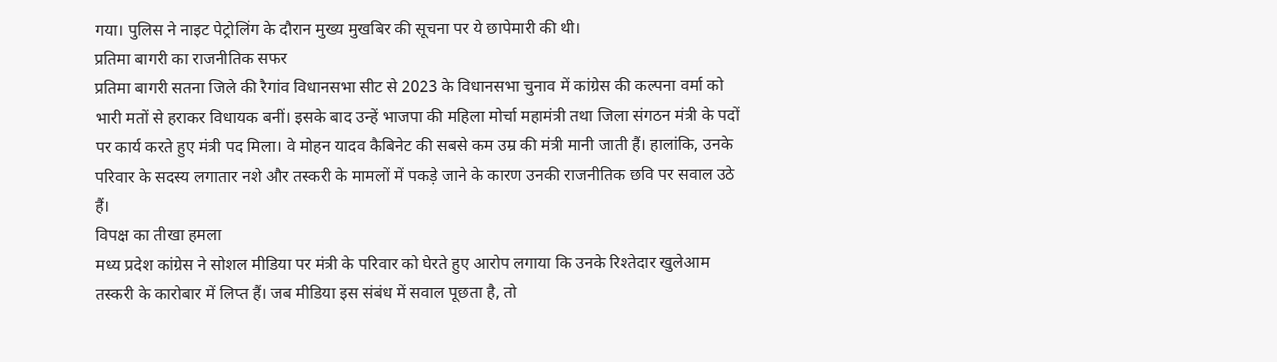गया। पुलिस ने नाइट पेट्रोलिंग के दौरान मुख्य मुखबिर की सूचना पर ये छापेमारी की थी।
प्रतिमा बागरी का राजनीतिक सफर
प्रतिमा बागरी सतना जिले की रैगांव विधानसभा सीट से 2023 के विधानसभा चुनाव में कांग्रेस की कल्पना वर्मा को भारी मतों से हराकर विधायक बनीं। इसके बाद उन्हें भाजपा की महिला मोर्चा महामंत्री तथा जिला संगठन मंत्री के पदों पर कार्य करते हुए मंत्री पद मिला। वे मोहन यादव कैबिनेट की सबसे कम उम्र की मंत्री मानी जाती हैं। हालांकि, उनके परिवार के सदस्य लगातार नशे और तस्करी के मामलों में पकड़े जाने के कारण उनकी राजनीतिक छवि पर सवाल उठे हैं।
विपक्ष का तीखा हमला
मध्य प्रदेश कांग्रेस ने सोशल मीडिया पर मंत्री के परिवार को घेरते हुए आरोप लगाया कि उनके रिश्तेदार खुलेआम तस्करी के कारोबार में लिप्त हैं। जब मीडिया इस संबंध में सवाल पूछता है, तो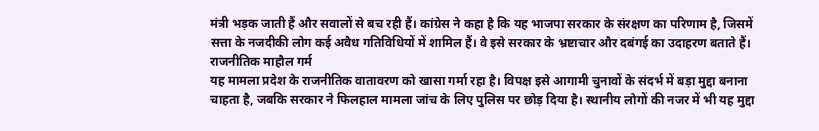मंत्री भड़क जाती हैं और सवालों से बच रही हैं। कांग्रेस ने कहा है कि यह भाजपा सरकार के संरक्षण का परिणाम है, जिसमें सत्ता के नजदीकी लोग कई अवैध गतिविधियों में शामिल हैं। वे इसे सरकार के भ्रष्टाचार और दबंगई का उदाहरण बताते हैं।
राजनीतिक माहौल गर्म
यह मामला प्रदेश के राजनीतिक वातावरण को खासा गर्मा रहा है। विपक्ष इसे आगामी चुनावों के संदर्भ में बड़ा मुद्दा बनाना चाहता है, जबकि सरकार ने फिलहाल मामला जांच के लिए पुलिस पर छोड़ दिया है। स्थानीय लोगों की नजर में भी यह मुद्दा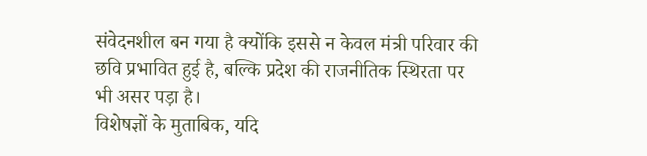संवेदनशील बन गया है क्योंकि इससे न केवल मंत्री परिवार की छवि प्रभावित हुई है, बल्कि प्रदेश की राजनीतिक स्थिरता पर भी असर पड़ा है।
विशेषज्ञों के मुताबिक, यदि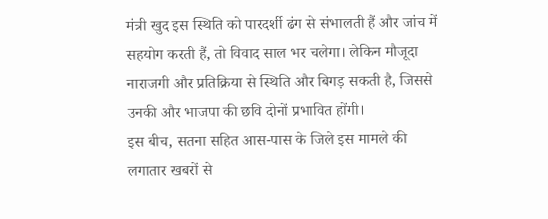मंत्री खुद इस स्थिति को पारदर्शी ढंग से संभालती हैं और जांच में सहयोग करती हैं, तो विवाद साल भर चलेगा। लेकिन मौजूदा नाराजगी और प्रतिक्रिया से स्थिति और बिगड़ सकती है, जिससे उनकी और भाजपा की छवि दोनों प्रभावित होंगी।
इस बीच, सतना सहित आस-पास के जिले इस मामले की लगातार खबरों से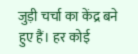जुड़ी चर्चा का केंद्र बने हुए हैं। हर कोई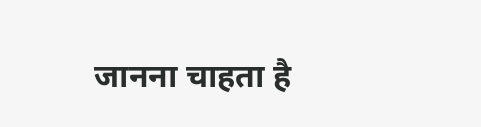जानना चाहता है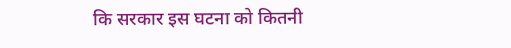कि सरकार इस घटना को कितनी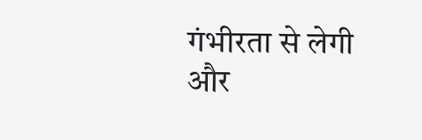गंभीरता से लेगी और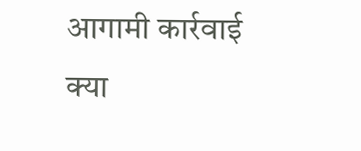आगामी कार्रवाई क्या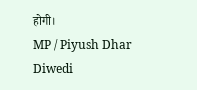होगी।
MP / Piyush Dhar Diwedi